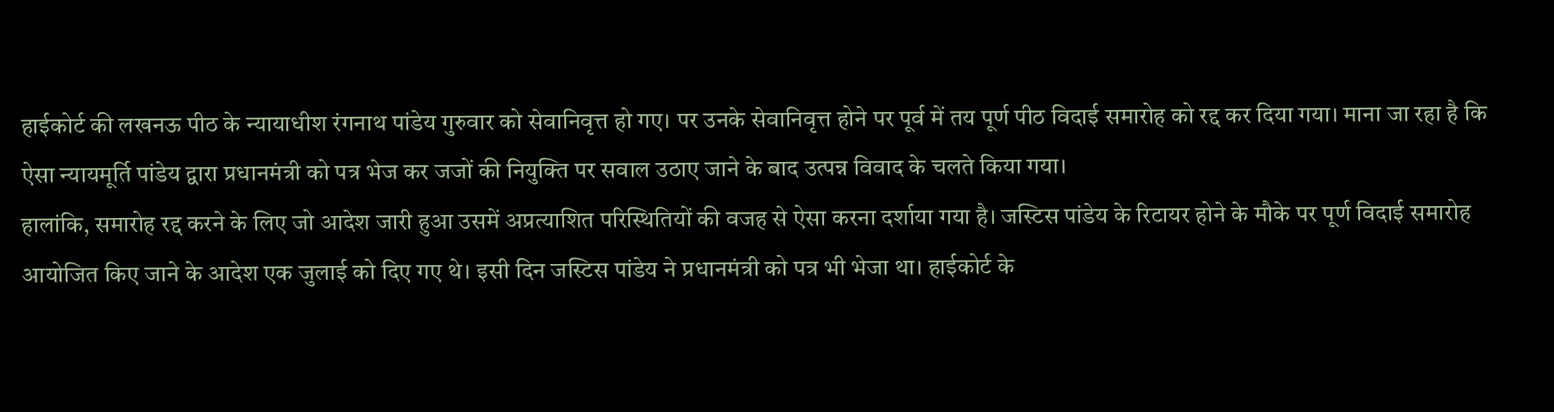हाईकोर्ट की लखनऊ पीठ के न्यायाधीश रंगनाथ पांडेय गुरुवार को सेवानिवृत्त हो गए। पर उनके सेवानिवृत्त होने पर पूर्व में तय पूर्ण पीठ विदाई समारोह को रद्द कर दिया गया। माना जा रहा है कि ऐसा न्यायमूर्ति पांडेय द्वारा प्रधानमंत्री को पत्र भेज कर जजों की नियुक्ति पर सवाल उठाए जाने के बाद उत्पन्न विवाद के चलते किया गया।
हालांकि, समारोह रद्द करने के लिए जो आदेश जारी हुआ उसमें अप्रत्याशित परिस्थितियों की वजह से ऐसा करना दर्शाया गया है। जस्टिस पांडेय के रिटायर होने के मौके पर पूर्ण विदाई समारोह आयोजित किए जाने के आदेश एक जुलाई को दिए गए थे। इसी दिन जस्टिस पांडेय ने प्रधानमंत्री को पत्र भी भेजा था। हाईकोर्ट के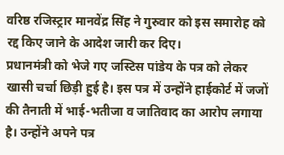वरिष्ठ रजिस्ट्रार मानवेंद्र सिंह ने गुरुवार को इस समारोह को रद्द किए जाने के आदेश जारी कर दिए।
प्रधानमंत्री को भेजे गए जस्टिस पांडेय के पत्र को लेकर खासी चर्चा छिड़ी हुई है। इस पत्र में उन्होंने हाईकोर्ट में जजों की तैनाती में भाई-भतीजा व जातिवाद का आरोप लगाया है। उन्होंने अपने पत्र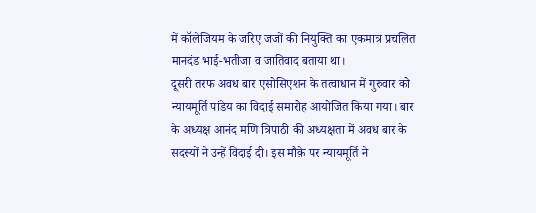में कॉलेजियम के जरिए जजों की नियुक्ति का एकमात्र प्रचलित मानदंड भाई-भतीजा व जातिवाद बताया था।
दूसरी तरफ अवध बार एसोसिएशन के तत्वाधान में गुरुवार को न्यायमूर्ति पांडेय का विदाई समारोह आयोजित किया गया। बार के अध्यक्ष आनंद मणि त्रिपाठी की अध्यक्षता में अवध बार के सदस्यों ने उन्हें विदाई दी। इस मौक़े पर न्यायमूर्ति ने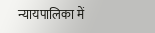न्यायपालिका में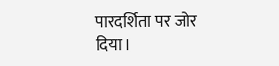पारदर्शिता पर जोर दिया।